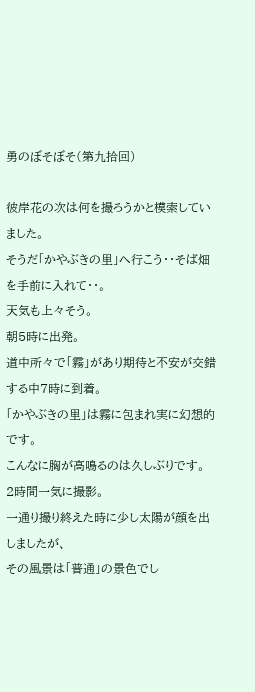勇のぼそぼそ(第九拾回)

彼岸花の次は何を撮ろうかと模索していました。
そうだ「かやぶきの里」へ行こう・・そば畑を手前に入れて・・。
天気も上々そう。
朝5時に出発。
道中所々で「霧」があり期待と不安が交錯する中7時に到着。
「かやぶきの里」は霧に包まれ実に幻想的です。
こんなに胸が高鳴るのは久しぶりです。
2時間一気に撮影。
一通り撮り終えた時に少し太陽が顔を出しましたが、
その風景は「普通」の景色でし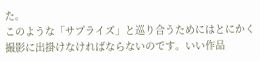た。
このような「サプライズ」と巡り合うためにはとにかく撮影に出掛けなければならないのです。いい作品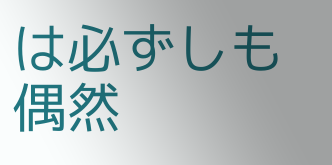は必ずしも偶然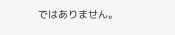ではありません。